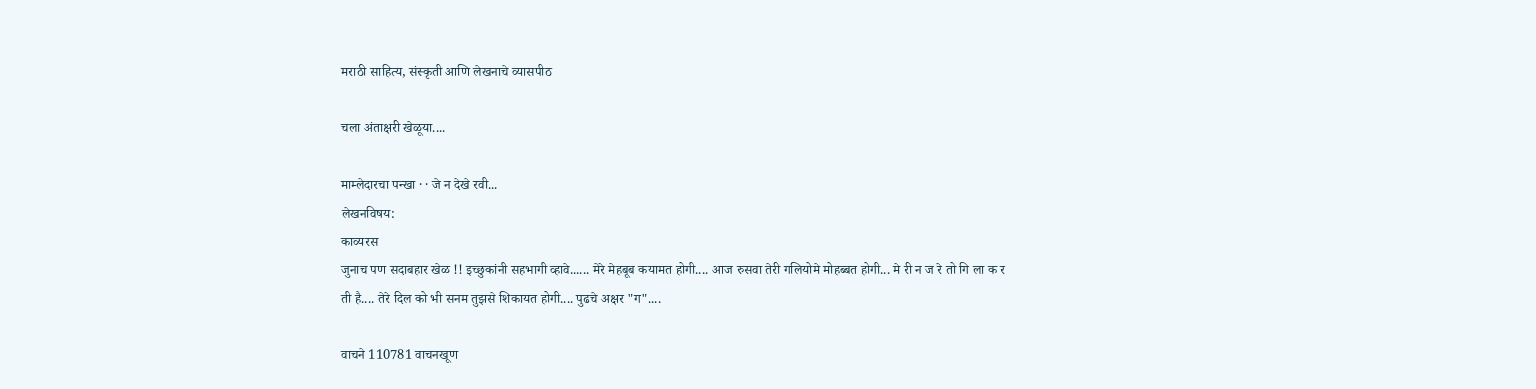मराठी साहित्य, संस्कृती आणि लेखनाचे व्यासपीठ

चला अंताक्षरी खेळूया....

माम्लेदारचा पन्खा · · जे न देखे रवी...
लेखनविषय:
काव्यरस
जुनाच पण सदाबहार खेळ !! इच्छुकांनी सहभागी व्हावे...... मेरे मेहबूब कयामत होगी.... आज रुसवा तेरी गलियोमे मोहब्बत होगी... मे री न ज रे तो गि ला क र ती है.... तेरे दिल को भी सनम तुझसे शिकायत होगी.... पुढचे अक्षर "ग"....

वाचने 110781 वाचनखूण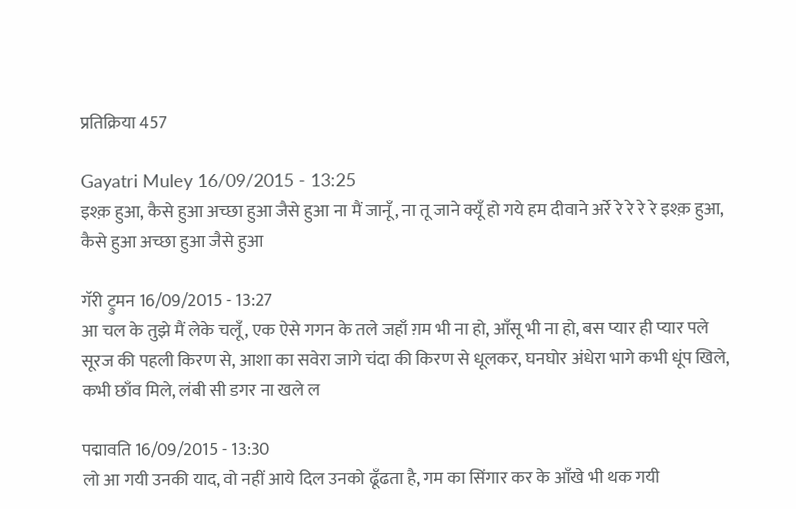प्रतिक्रिया 457

Gayatri Muley 16/09/2015 - 13:25
इश्क़ हुआ, कैसे हुआ अच्छा हुआ जैसे हुआ ना मैं जानूँ, ना तू जाने क्यूँ हो गये हम दीवाने अर्रे रे रे रे रे इश्क़ हुआ, कैसे हुआ अच्छा हुआ जैसे हुआ

गॅरी ट्रुमन 16/09/2015 - 13:27
आ चल के तुझे मैं लेके चलूँ, एक ऐसे गगन के तले जहाँ ग़म भी ना हो, आँसू भी ना हो, बस प्यार ही प्यार पले सूरज की पहली किरण से, आशा का सवेरा जागे चंदा की किरण से धूलकर, घनघोर अंधेरा भागे कभी धूंप खिले, कभी छाँव मिले, लंबी सी डगर ना खले ल

पद्मावति 16/09/2015 - 13:30
लो आ गयी उनकी याद, वो नहीं आये दिल उनको ढूँढता है, गम का सिंगार कर के आँखे भी थक गयी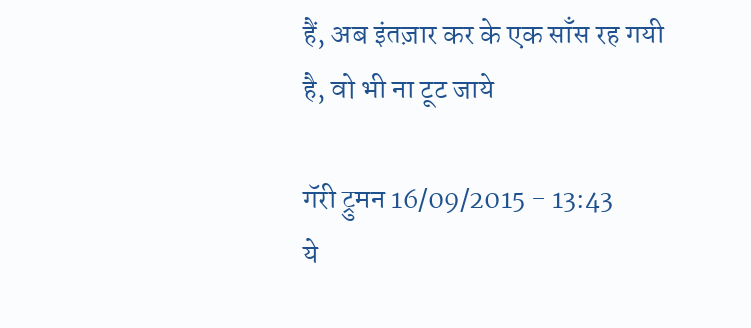हैं, अब इंतज़ार कर के एक साँस रह गयी है, वो भी ना टूट जाये

गॅरी ट्रुमन 16/09/2015 - 13:43
ये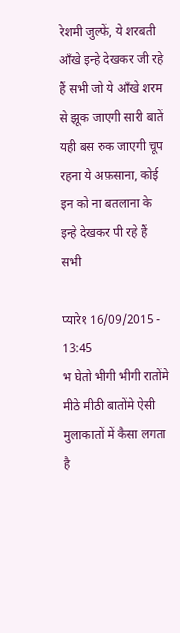रेशमी जुल्फें, ये शरबती आँखे इन्हे देखकर जी रहे हैं सभी जो ये आँखे शरम से झूक जाएगी सारी बातें यही बस रुक जाएगी चूप रहना ये अफ़साना, कोई इन को ना बतलाना के इन्हे देखकर पी रहे हैं सभी

प्यारे१ 16/09/2015 - 13:45
भ घेतो भीगी भीगी रातोंमे मीठे मीठी बातोंमे ऐसी मुलाकातों में कैसा लगता है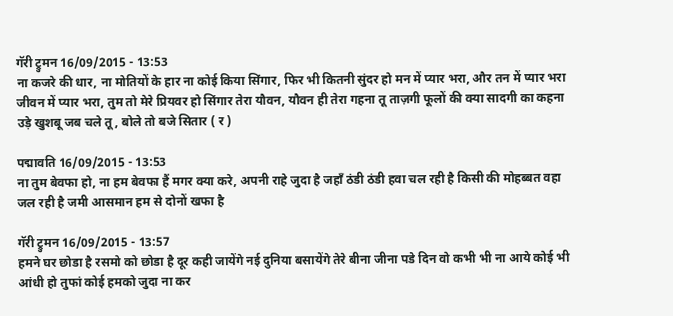गॅरी ट्रुमन 16/09/2015 - 13:53
ना कजरे की धार, ना मोतियों के हार ना कोई किया सिंगार, फिर भी कितनी सुंदर हो मन में प्यार भरा, और तन में प्यार भरा जीवन में प्यार भरा, तुम तो मेरे प्रियवर हो सिंगार तेरा यौवन, यौवन ही तेरा गहना तू ताज़गी फूलों की क्या सादगी का कहना उड़े खुशबू जब चले तू, बोले तो बजे सितार ( र )

पद्मावति 16/09/2015 - 13:53
ना तुम बेवफा हो, ना हम बेवफा हैं मगर क्या करे, अपनी राहे जुदा है जहाँ ठंडी ठंडी हवा चल रही है किसी की मोहब्बत वहा जल रही है जमी आसमान हम से दोनों खफा है

गॅरी ट्रुमन 16/09/2015 - 13:57
हमने घर छोडा है रसमो को छोडा है दूर कही जायेंगे नई दुनिया बसायेंगे तेरे बीना जीना पडे दिन वो कभी भी ना आये कोई भी आंधी हो तुफां कोई हमको जुदा ना कर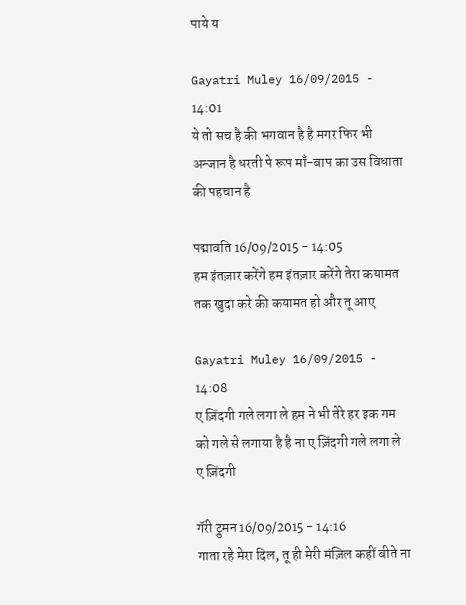पाये य

Gayatri Muley 16/09/2015 - 14:01
ये तो सच है की भगवान है है मगर फिर भी अन्जान है धरती पे रूप माँ-बाप का उस विधाता की पहचान है

पद्मावति 16/09/2015 - 14:05
हम इंतज़ार करेंगे हम इंतज़ार करेंगे तेरा कयामत तक खुदा करे की कयामत हो और तू आए

Gayatri Muley 16/09/2015 - 14:08
ए ज़िंदगी गले लगा ले हम ने भी तेरे हर इक गम को गले से लगाया है है ना ए ज़िंदगी गले लगा ले ए ज़िंदगी

गॅरी ट्रुमन 16/09/2015 - 14:16
गाता रहे मेरा दिल, तू ही मेरी मंज़िल कहीं बीते ना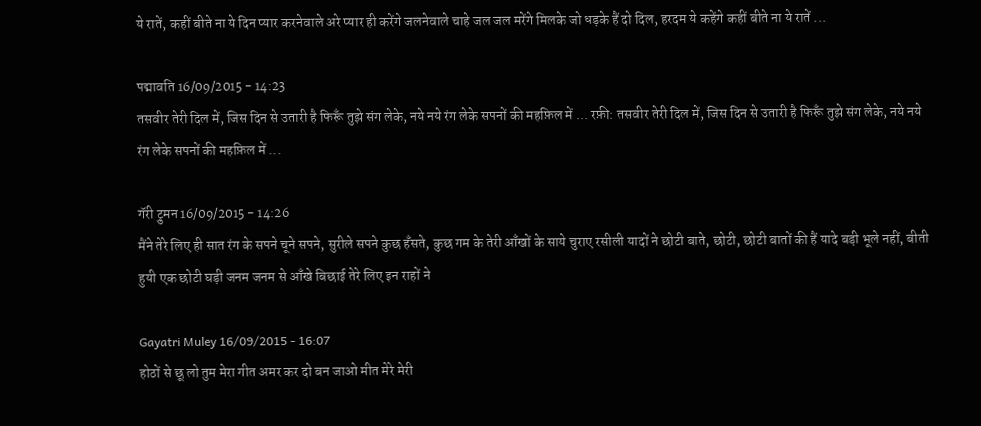ये रातें, कहीं बीते ना ये दिन प्यार करनेवाले अरे प्यार ही करेंगे जलनेवाले चाहे जल जल मरेंगे मिलके जो धड़के हैं दो दिल, हरदम ये कहेंगे कहीं बीते ना ये रातें ...

पद्मावति 16/09/2015 - 14:23
तसवीर तेरी दिल में, जिस दिन से उतारी है फिरूँ तुझे संग लेके, नये नये रंग लेके सपनों की महफ़िल में ... रफ़ी: तसवीर तेरी दिल में, जिस दिन से उतारी है फिरूँ तुझे संग लेके, नये नये रंग लेके सपनों की महफ़िल में ...

गॅरी ट्रुमन 16/09/2015 - 14:26
मैंने तेरे लिए ही सात रंग के सपने चूने सपने, सुरीले सपने कुछ हँसते, कुछ गम के तेरी आँखों के साये चुराए रसीली यादों ने छोटी बाते, छोटी, छोटी बातों की हैं यादे बड़ी भूले नहीं, बीती हुयी एक छोटी घड़ी जनम जनम से आँखे बिछाई तेरे लिए इन राहों ने

Gayatri Muley 16/09/2015 - 16:07
होठों से छू लो तुम मेरा गीत अमर कर दो बन जाओ मीत मेरे मेरी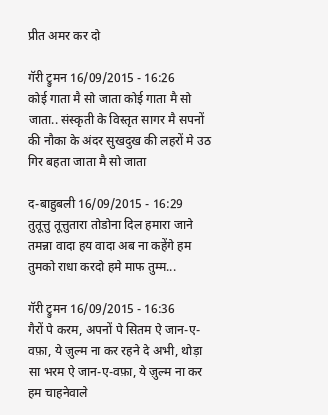प्रीत अमर कर दो

गॅरी ट्रुमन 16/09/2015 - 16:26
कोई गाता मै सो जाता कोई गाता मै सो जाता.. संस्कृती के विस्तृत सागर मै सपनों की नौका के अंदर सुखदुख की लहरों मे उठ गिर बहता जाता मै सो जाता

द-बाहुबली 16/09/2015 - 16:29
तुतूत्तु तूत्तुतारा तोडोना दिल हमारा जाने तमन्ना वादा हय वादा अब ना कहेंगे हम तुमको राधा करदो हमे माफ तुम्म...

गॅरी ट्रुमन 16/09/2015 - 16:36
गैरों पे करम, अपनों पे सितम ऐ जान-ए-वफ़ा, ये ज़ुल्म ना कर रहने दे अभी, थोड़ा सा भरम ऐ जान-ए-वफ़ा, ये ज़ुल्म ना कर हम चाहनेवाले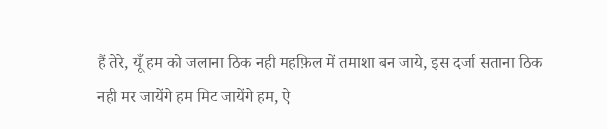हैं तेरे, यूँ हम को जलाना ठिक नही महफ़िल में तमाशा बन जाये, इस दर्जा सताना ठिक नही मर जायेंगे हम मिट जायेंगे हम, ऐ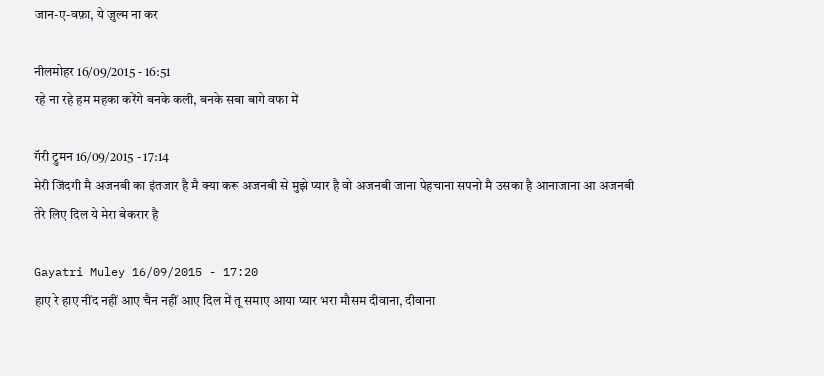जान-ए-वफ़ा, ये ज़ुल्म ना कर

नीलमोहर 16/09/2015 - 16:51
रहे ना रहे हम महका करेंगे बनके कली, बनके सबा बागे वफा में

गॅरी ट्रुमन 16/09/2015 - 17:14
मेरी जिंदगी मै अजनबी का इंतजार है मै क्या करू अजनबी से मुझे प्यार है वो अजनबी जाना पेहचाना सपनो मै उसका है आनाजाना आ अजनबी तेरे लिए दिल ये मेरा बेकरार है

Gayatri Muley 16/09/2015 - 17:20
हाए रे हाए नींद नहीं आए चैन नहीं आए दिल में तू समाए आया प्यार भरा मौसम दीवाना, दीवाना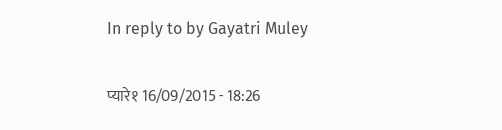In reply to by Gayatri Muley

प्यारे१ 16/09/2015 - 18:26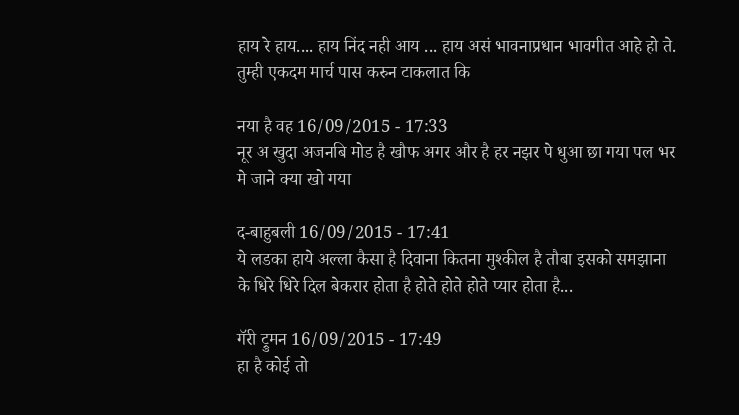हाय रे हाय.... हाय निंद नही आय ... हाय असं भावनाप्रधान भावगीत आहे हो ते. तुम्ही एकदम मार्च पास करुन टाकलात कि

नया है वह 16/09/2015 - 17:33
नूर अ खुदा अजनबि मोड है खौफ अगर और है हर नझर पे धुआ छा गया पल भर मे जाने क्या खो गया

द-बाहुबली 16/09/2015 - 17:41
ये लडका हाये अल्ला कैसा है दिवाना कितना मुश्कील है तौबा इसको समझाना के धिरे धिरे दिल बेकरार होता है होते होते होते प्यार होता है...

गॅरी ट्रुमन 16/09/2015 - 17:49
हा है कोई तो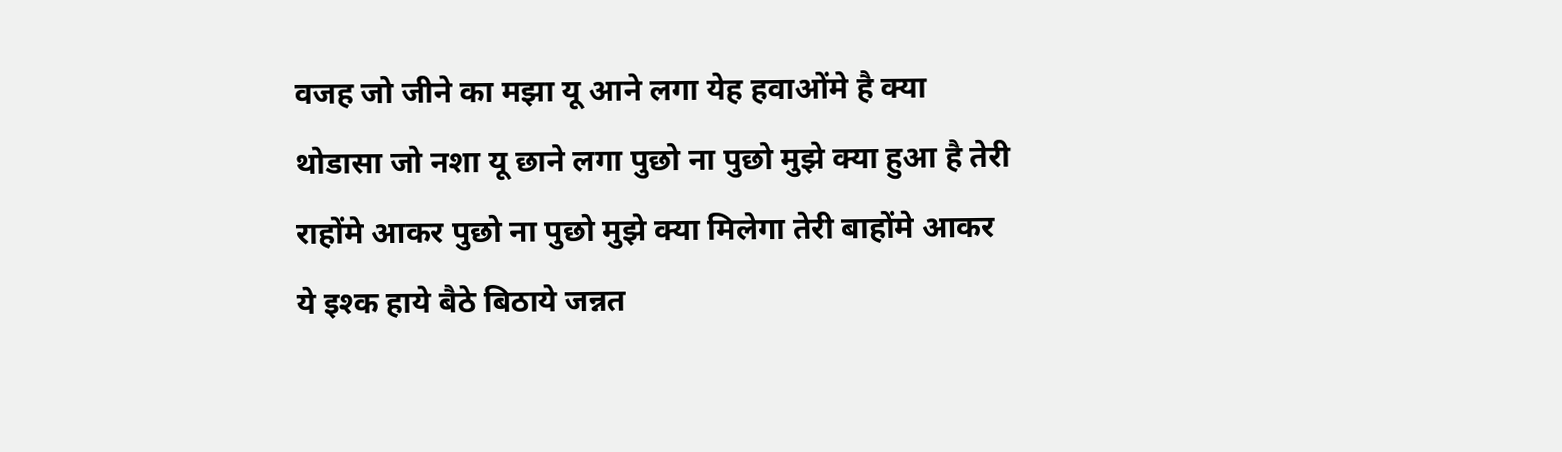वजह जो जीने का मझा यू आने लगा येह हवाओंमे है क्या थोडासा जो नशा यू छाने लगा पुछो ना पुछो मुझे क्या हुआ है तेरी राहोंमे आकर पुछो ना पुछो मुझे क्या मिलेगा तेरी बाहोंमे आकर ये इश्क हाये बैठे बिठाये जन्नत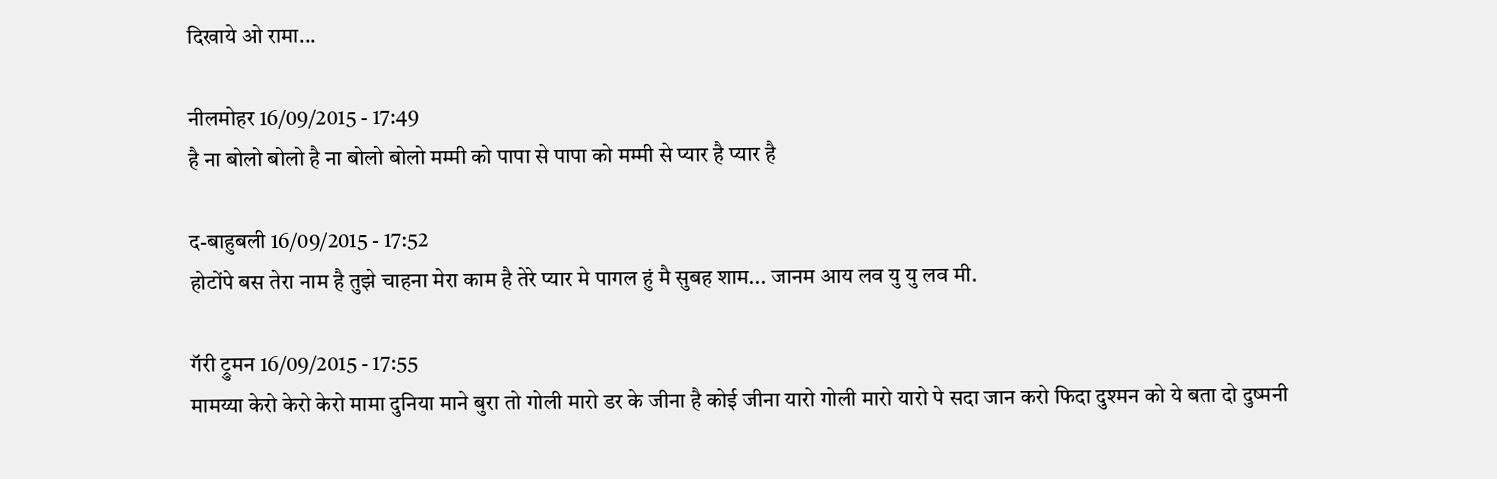दिखाये ओ रामा...

नीलमोहर 16/09/2015 - 17:49
है ना बोलो बोलो है ना बोलो बोलो मम्मी को पापा से पापा को मम्मी से प्यार है प्यार है

द-बाहुबली 16/09/2015 - 17:52
होटोंपे बस तेरा नाम है तुझे चाहना मेरा काम है तेरे प्यार मे पागल हुं मै सुबह शाम... जानम आय लव यु यु लव मी.

गॅरी ट्रुमन 16/09/2015 - 17:55
मामय्या केरो केरो केरो मामा दुनिया माने बुरा तो गोली मारो डर के जीना है कोई जीना यारो गोली मारो यारो पे सदा जान करो फिदा दुश्मन को ये बता दो दुष्मनी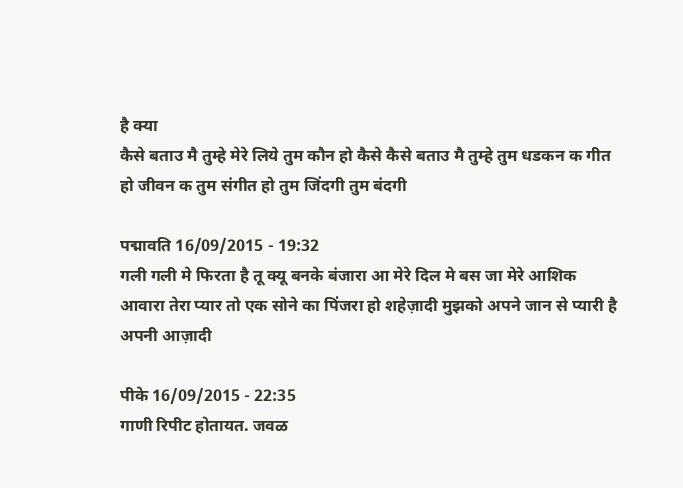है क्या
कैसे बताउ मै तुम्हे मेरे लिये तुम कौन हो कैसे कैसे बताउ मै तुम्हे तुम धडकन क गीत हो जीवन क तुम संगीत हो तुम जिंदगी तुम बंदगी

पद्मावति 16/09/2015 - 19:32
गली गली मे फिरता है तू क्यू बनके बंजारा आ मेरे दिल मे बस जा मेरे आशिक आवारा तेरा प्यार तो एक सोने का पिंजरा हो शहेज़ादी मुझको अपने जान से प्यारी है अपनी आज़ादी

पीके 16/09/2015 - 22:35
गाणी रिपीट होतायत. जवळ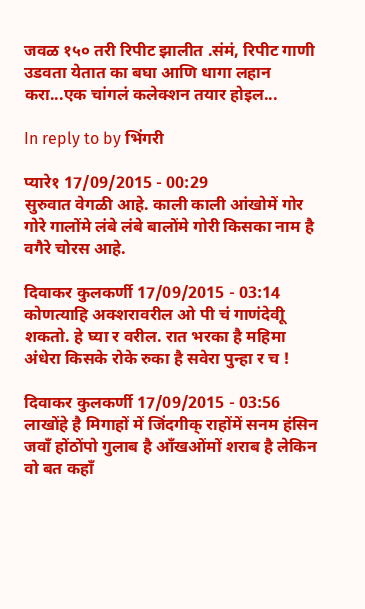जवळ १५० तरी रिपीट झालीत .संमं, रिपीट गाणी उडवता येतात का बघा आणि धागा लहान करा...एक चांगलं कलेक्शन तयार होइल...

In reply to by भिंगरी

प्यारे१ 17/09/2015 - 00:29
सुरुवात वेगळी आहे. काली काली आंखोमें गोर गोरे गालोंमे लंबे लंबे बालोंमे गोरी किसका नाम है वगैरे चोरस आहे.

दिवाकर कुलकर्णी 17/09/2015 - 03:14
कोणत्याहि अक्शरावरील ओ पी चं गाणंदेवीू शकतो. हे घ्या र वरील. रात भरका है महिमा अंधेरा किसके रोके रुका है सवेरा पुन्हा र च !

दिवाकर कुलकर्णी 17/09/2015 - 03:56
लाखोंहे है मिगाहों में जिंदगीक् राहोंमें सनम हंसिन जवॉं होंठोंपो गुलाब है आँखओंमों शराब है लेकिन वो बत कहाँ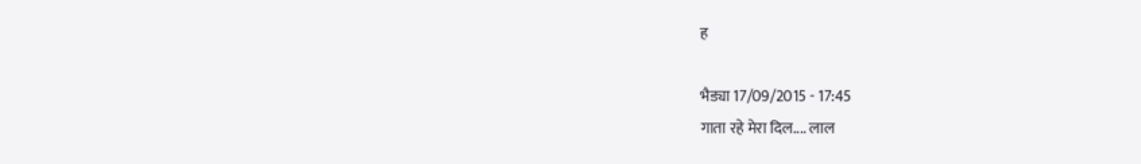ह

भैड्या 17/09/2015 - 17:45
गाता रहे मेरा दिल.... लाल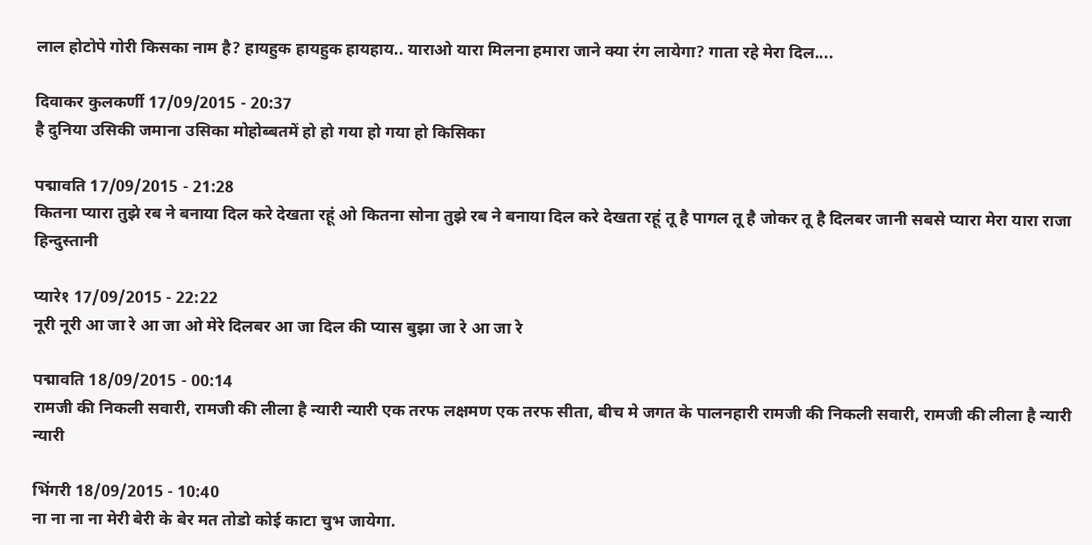लाल होटोपे गोरी किसका नाम है? हायहुक हायहुक हायहाय.. याराओ यारा मिलना हमारा जाने क्या रंग लायेगा? गाता रहे मेरा दिल....

दिवाकर कुलकर्णी 17/09/2015 - 20:37
है दुनिया उसिकी जमाना उसिका मोहोब्बतमें हो हो गया हो गया हो किसिका

पद्मावति 17/09/2015 - 21:28
कितना प्यारा तुझे रब ने बनाया दिल करे देखता रहूं ओ कितना सोना तुझे रब ने बनाया दिल करे देखता रहूं तू है पागल तू है जोकर तू है दिलबर जानी सबसे प्यारा मेरा यारा राजा हिन्दुस्तानी

प्यारे१ 17/09/2015 - 22:22
नूरी नूरी आ जा रे आ जा ओ मेरे दिलबर आ जा दिल की प्यास बुझा जा रे आ जा रे

पद्मावति 18/09/2015 - 00:14
रामजी की निकली सवारी, रामजी की लीला है न्यारी न्यारी एक तरफ लक्षमण एक तरफ सीता, बीच मे जगत के पालनहारी रामजी की निकली सवारी, रामजी की लीला है न्यारी न्यारी

भिंगरी 18/09/2015 - 10:40
ना ना ना ना मेरी बेरी के बेर मत तोडो कोई काटा चुभ जायेगा.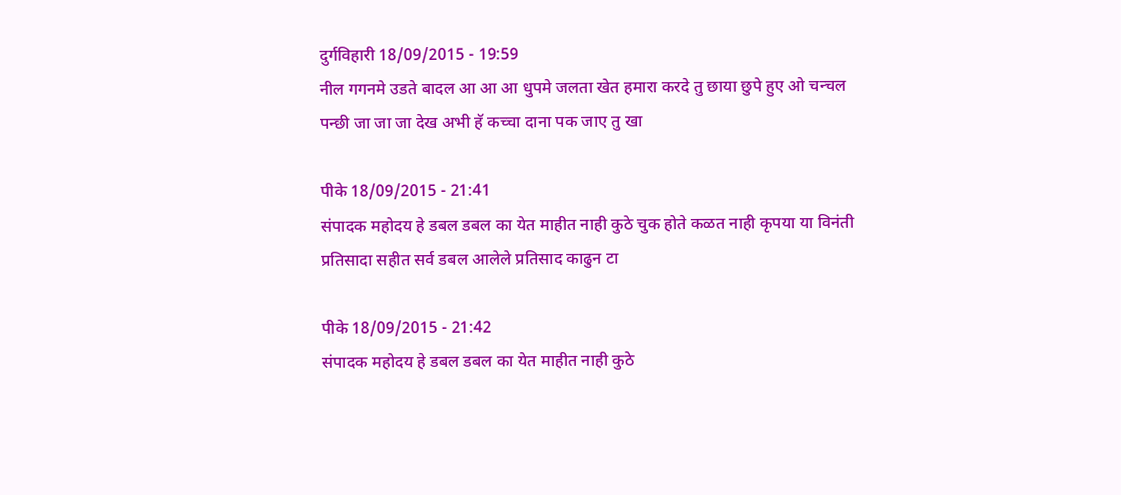दुर्गविहारी 18/09/2015 - 19:59
नील गगनमे उडते बादल आ आ आ धुपमे जलता खेत हमारा करदे तु छाया छुपे हुए ओ चन्चल पन्छी जा जा जा देख अभी हॅ कच्चा दाना पक जाए तु खा

पीके 18/09/2015 - 21:41
संपादक महोदय हे डबल डबल का येत माहीत नाही कुठे चुक होते कळत नाही कृपया या विनंती प्रतिसादा सहीत सर्व डबल आलेले प्रतिसाद काढुन टा

पीके 18/09/2015 - 21:42
संपादक महोदय हे डबल डबल का येत माहीत नाही कुठे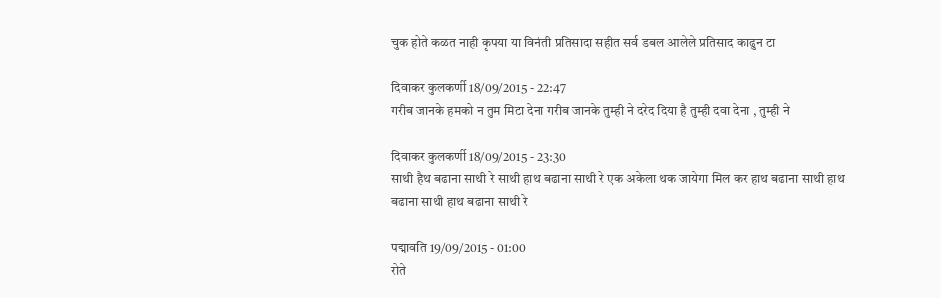चुक होते कळत नाही कृपया या विनंती प्रतिसादा सहीत सर्व डबल आलेले प्रतिसाद काढुन टा

दिवाकर कुलकर्णी 18/09/2015 - 22:47
गरीब जानके हमको न तुम मिटा देना गरीब जानके तुम्ही ने दरेद दिया है तुम्ही दवा देना , तुम्ही ने

दिवाकर कुलकर्णी 18/09/2015 - 23:30
साथी हैथ बढाना साथी रे साथी हाथ बढाना साथी रे एक अकेला थक जायेगा मिल कर हाथ बढाना साथी हाथ बढाना साथी हाथ बढाना साथी रे

पद्मावति 19/09/2015 - 01:00
रोते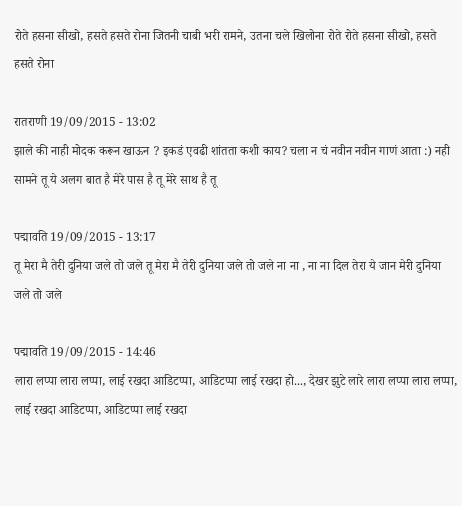रोते हसना सीखो, हसते हसते रोना जितनी चाबी भरी रामने, उतना चले खिलोना रोते रोते हसना सीखो, हसते हसते रोना

रातराणी 19/09/2015 - 13:02
झाले की नाही मोदक करून खाऊन ? इकडं एवढी शांतता कशी काय? चला न चं नवीन नवीन गाणं आता :) नही सामने तू ये अलग बात है मेरे पास है तू मेरे साथ है तू

पद्मावति 19/09/2015 - 13:17
तू मेरा मै तेरी दुनिया जले तो जले तू मेरा मै तेरी दुनिया जले तो जले ना ना , ना ना दिल तेरा ये जान मेरी दुनिया जले तो जले

पद्मावति 19/09/2015 - 14:46
लारा लप्पा लारा लप्पा, लाई रखदा आडिटप्पा, आडिटप्पा लाई रखदा हो..., देखर झुटे लारे लारा लप्पा लारा लप्पा, लाई रखदा आडिटप्पा, आडिटप्पा लाई रखदा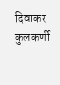दिवाकर कुलकर्णी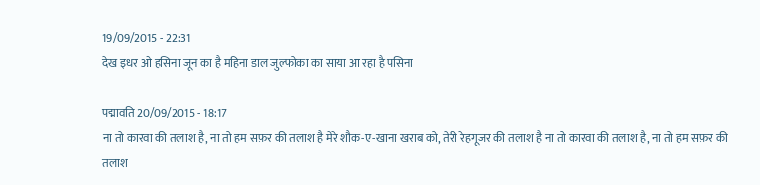19/09/2015 - 22:31
देख इधर ओ हसिना जून का है महिना डाल जुल्फोका का साया आ रहा है पसिना

पद्मावति 20/09/2015 - 18:17
ना तो कारवा की तलाश है, ना तो हम सफ़र की तलाश है मेरे शौक-ए-खाना खराब को, तेरी रेहगूजर की तलाश है ना तो कारवा की तलाश है, ना तो हम सफ़र की तलाश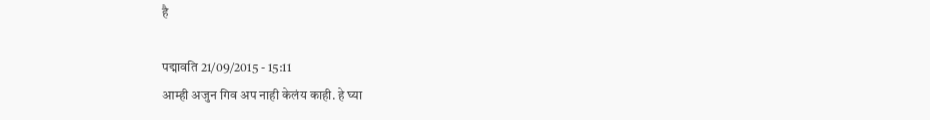है

पद्मावति 21/09/2015 - 15:11
आम्ही अजुन गिव अप नाही केलंय काही. हे घ्या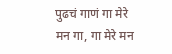पुढचं गाणं गा मेरे मन गा, गा मेरे मन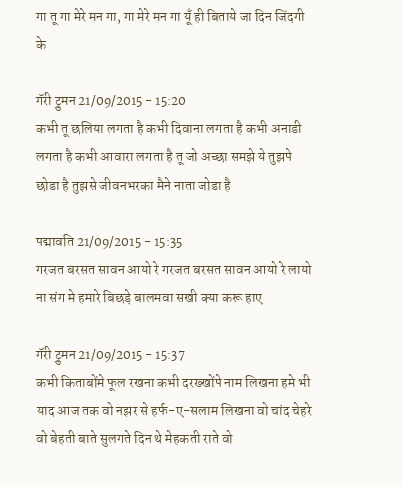गा तू गा मेरे मन गा, गा मेरे मन गा यूँ ही बिताये जा दिन जिंदगी के

गॅरी ट्रुमन 21/09/2015 - 15:20
कभी तू छलिया लगता है कभी दिवाना लगता है कभी अनाडी लगता है कभी आवारा लगता है तू जो अच्छा समझे ये तुझपे छोडा है तुझसे जीवनभरका मैने नाता जोडा है

पद्मावति 21/09/2015 - 15:35
गरजत बरसत सावन आयो रे गरजत बरसत सावन आयो रे लायो ना संग मे हमारे बिछड़े बालमवा सखी क्या करू हाए

गॅरी ट्रुमन 21/09/2015 - 15:37
कभी किताबोंमे फूल रखना कभी दरख्खोंपे नाम लिखना हमे भी याद आज तक वो नझर से हर्फ-ए-सलाम लिखना वो चांद चेहरे वो बेहती बाते सुलगते दिन थे मेहकती राते वो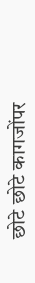छोटे छोटे कागजोंपर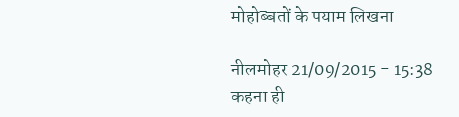मोहोब्बतों के पयाम लिखना

नीलमोहर 21/09/2015 - 15:38
कहना ही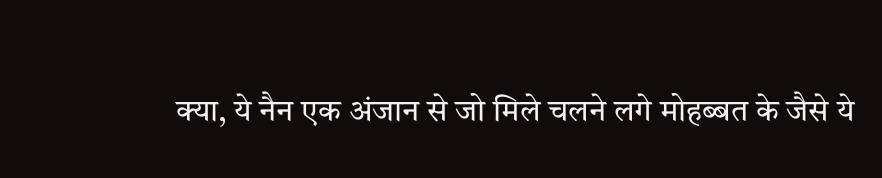क्या, ये नैन एक अंजान से जो मिले चलने लगे मोहब्बत के जैसे ये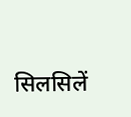सिलसिलें